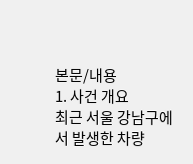본문/내용
1. 사건 개요
최근 서울 강남구에서 발생한 차량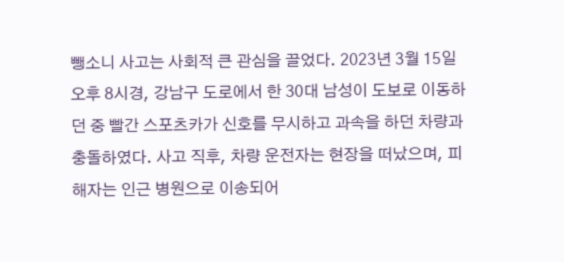뺑소니 사고는 사회적 큰 관심을 끌었다. 2023년 3월 15일 오후 8시경, 강남구 도로에서 한 30대 남성이 도보로 이동하던 중 빨간 스포츠카가 신호를 무시하고 과속을 하던 차량과 충돌하였다. 사고 직후, 차량 운전자는 현장을 떠났으며, 피해자는 인근 병원으로 이송되어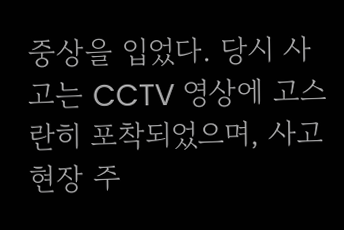중상을 입었다. 당시 사고는 CCTV 영상에 고스란히 포착되었으며, 사고 현장 주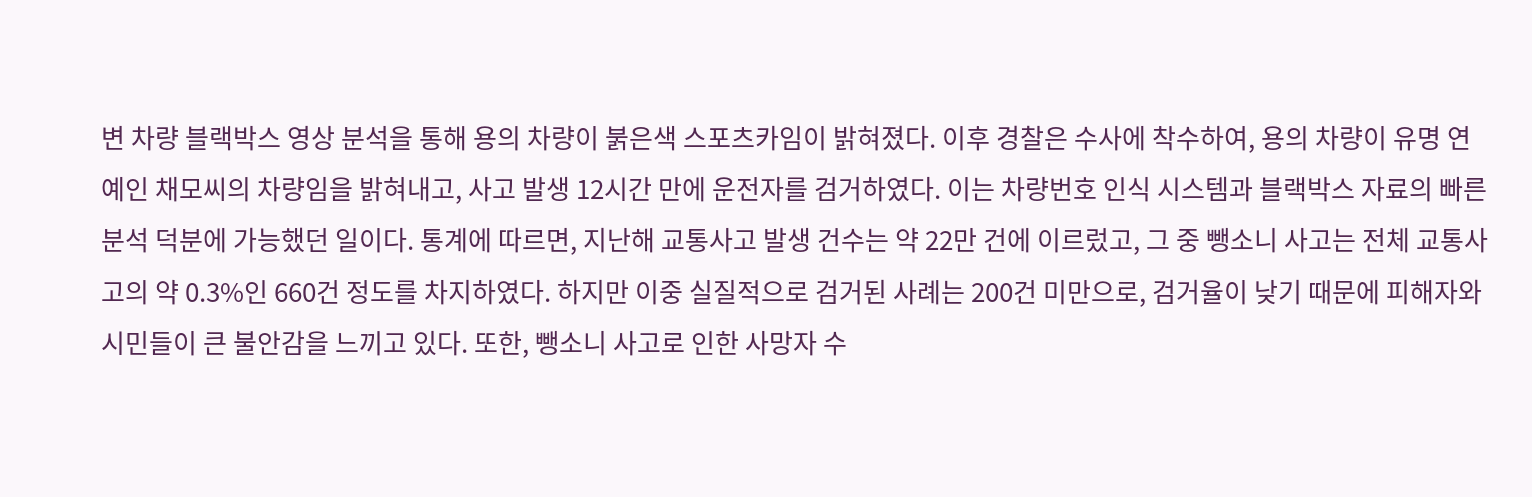변 차량 블랙박스 영상 분석을 통해 용의 차량이 붉은색 스포츠카임이 밝혀졌다. 이후 경찰은 수사에 착수하여, 용의 차량이 유명 연예인 채모씨의 차량임을 밝혀내고, 사고 발생 12시간 만에 운전자를 검거하였다. 이는 차량번호 인식 시스템과 블랙박스 자료의 빠른 분석 덕분에 가능했던 일이다. 통계에 따르면, 지난해 교통사고 발생 건수는 약 22만 건에 이르렀고, 그 중 뺑소니 사고는 전체 교통사고의 약 0.3%인 660건 정도를 차지하였다. 하지만 이중 실질적으로 검거된 사례는 200건 미만으로, 검거율이 낮기 때문에 피해자와 시민들이 큰 불안감을 느끼고 있다. 또한, 뺑소니 사고로 인한 사망자 수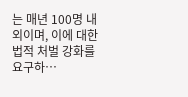는 매년 100명 내외이며, 이에 대한 법적 처벌 강화를 요구하…